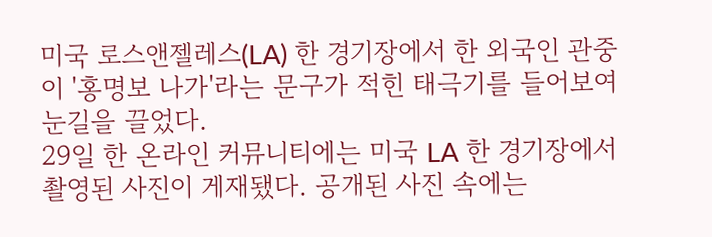미국 로스앤젤레스(LA) 한 경기장에서 한 외국인 관중이 '홍명보 나가'라는 문구가 적힌 태극기를 들어보여 눈길을 끌었다.
29일 한 온라인 커뮤니티에는 미국 LA 한 경기장에서 촬영된 사진이 게재됐다. 공개된 사진 속에는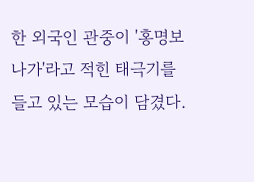한 외국인 관중이 '홍명보 나가'라고 적힌 태극기를 들고 있는 모습이 담겼다.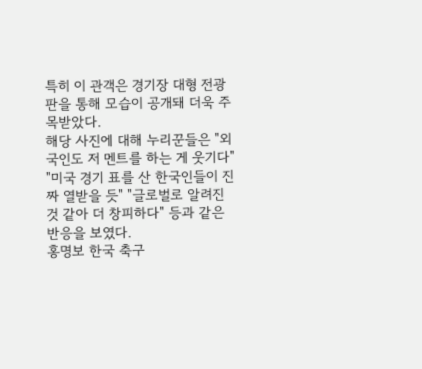특히 이 관객은 경기장 대형 전광판을 통해 모습이 공개돼 더욱 주목받았다.
해당 사진에 대해 누리꾼들은 "외국인도 저 멘트를 하는 게 웃기다" "미국 경기 표를 산 한국인들이 진짜 열받을 듯" "글로벌로 알려진 것 같아 더 창피하다" 등과 같은 반응을 보였다.
홍명보 한국 축구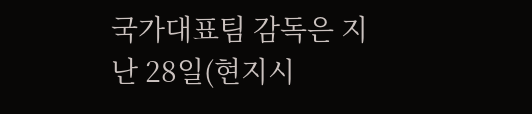국가대표팀 감독은 지난 28일(현지시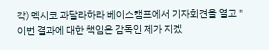각) 멕시코 과달라하라 베이스캠프에서 기자회견을 열고 "이번 결과에 대한 책임은 감독인 제가 지겠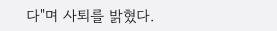다"며 사퇴를 밝혔다.